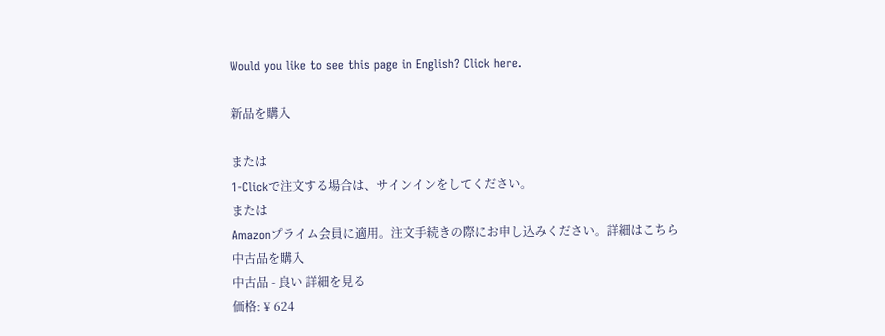Would you like to see this page in English? Click here.

新品を購入

または
1-Clickで注文する場合は、サインインをしてください。
または
Amazonプライム会員に適用。注文手続きの際にお申し込みください。詳細はこちら
中古品を購入
中古品 - 良い 詳細を見る
価格: ¥ 624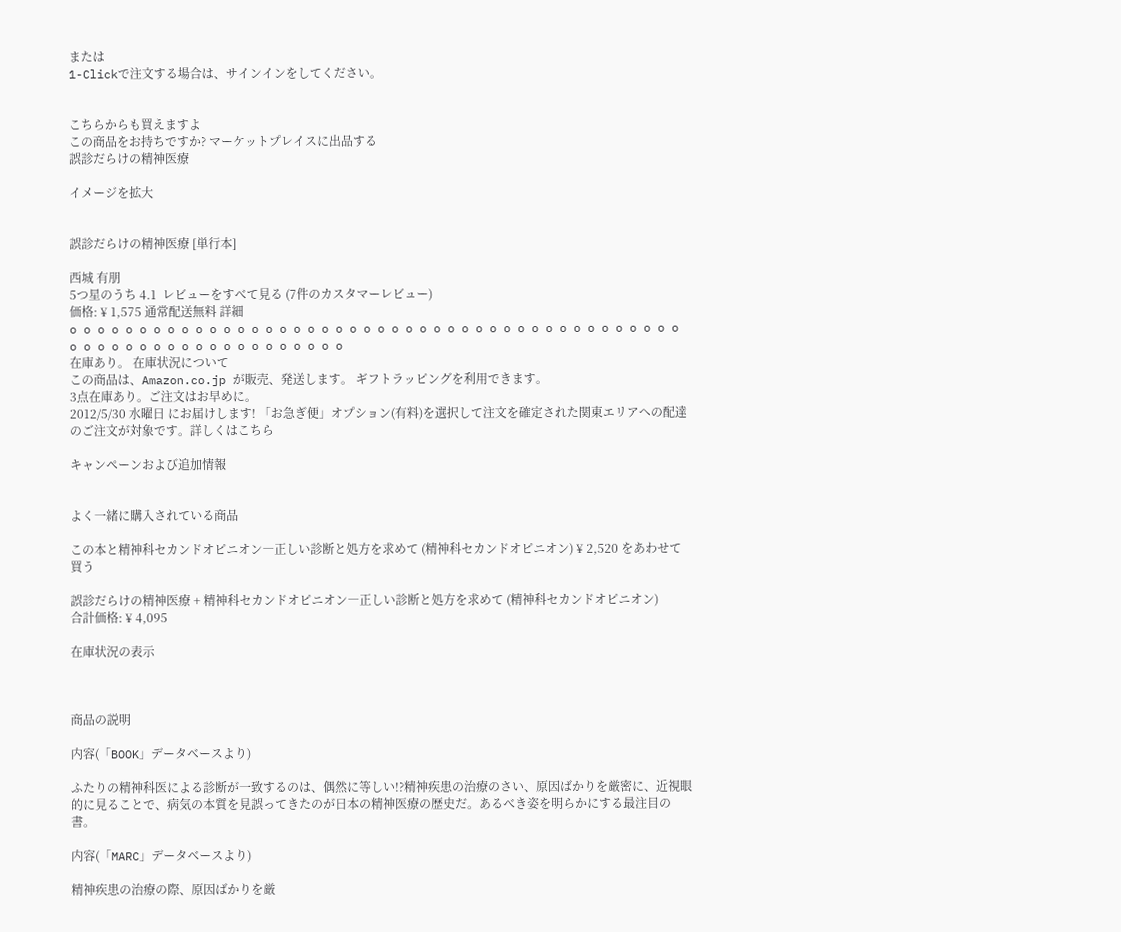または
1-Clickで注文する場合は、サインインをしてください。


こちらからも買えますよ
この商品をお持ちですか? マーケットプレイスに出品する
誤診だらけの精神医療

イメージを拡大


誤診だらけの精神医療 [単行本]

西城 有朋
5つ星のうち 4.1  レビューをすべて見る (7件のカスタマーレビュー)
価格: ¥ 1,575 通常配送無料 詳細
o o o o o o o o o o o o o o o o o o o o o o o o o o o o o o o o o o o o o o o o o o o o o o o o o o o o o o o o o o o o o o o o
在庫あり。 在庫状況について
この商品は、Amazon.co.jp が販売、発送します。 ギフトラッピングを利用できます。
3点在庫あり。ご注文はお早めに。
2012/5/30 水曜日 にお届けします! 「お急ぎ便」オプション(有料)を選択して注文を確定された関東エリアへの配達のご注文が対象です。詳しくはこちら

キャンペーンおよび追加情報


よく一緒に購入されている商品

この本と精神科セカンドオピニオン―正しい診断と処方を求めて (精神科セカンドオピニオン) ¥ 2,520 をあわせて買う

誤診だらけの精神医療 + 精神科セカンドオピニオン―正しい診断と処方を求めて (精神科セカンドオピニオン)
合計価格: ¥ 4,095

在庫状況の表示



商品の説明

内容(「BOOK」データベースより)

ふたりの精神科医による診断が一致するのは、偶然に等しい!?精神疾患の治療のさい、原因ばかりを厳密に、近視眼的に見ることで、病気の本質を見誤ってきたのが日本の精神医療の歴史だ。あるべき姿を明らかにする最注目の書。

内容(「MARC」データベースより)

精神疾患の治療の際、原因ばかりを厳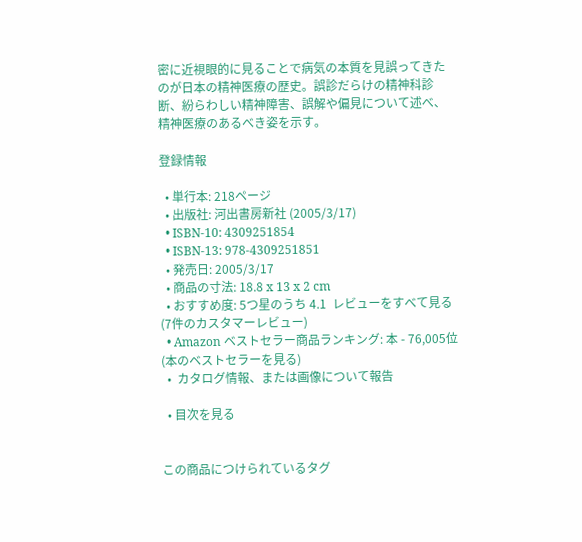密に近視眼的に見ることで病気の本質を見誤ってきたのが日本の精神医療の歴史。誤診だらけの精神科診断、紛らわしい精神障害、誤解や偏見について述べ、精神医療のあるべき姿を示す。

登録情報

  • 単行本: 218ページ
  • 出版社: 河出書房新社 (2005/3/17)
  • ISBN-10: 4309251854
  • ISBN-13: 978-4309251851
  • 発売日: 2005/3/17
  • 商品の寸法: 18.8 x 13 x 2 cm
  • おすすめ度: 5つ星のうち 4.1  レビューをすべて見る (7件のカスタマーレビュー)
  • Amazon ベストセラー商品ランキング: 本 - 76,005位 (本のベストセラーを見る)
  •  カタログ情報、または画像について報告

  • 目次を見る


この商品につけられているタグ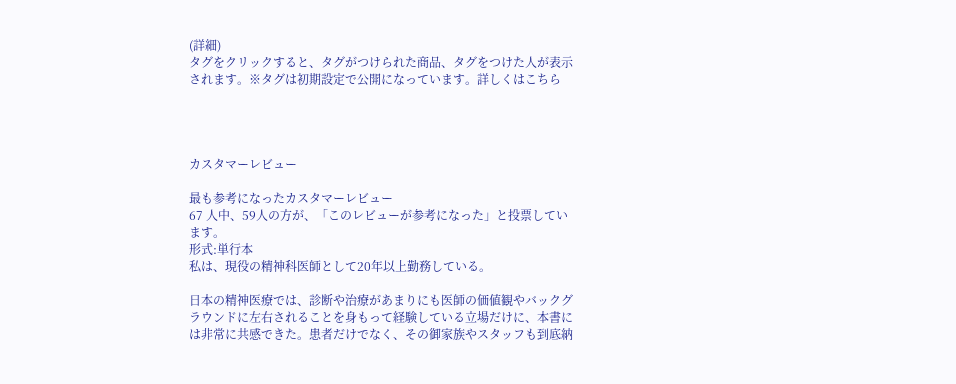(詳細)
タグをクリックすると、タグがつけられた商品、タグをつけた人が表示されます。※タグは初期設定で公開になっています。詳しくはこちら




カスタマーレビュー

最も参考になったカスタマーレビュー
67 人中、59人の方が、「このレビューが参考になった」と投票しています。
形式:単行本
私は、現役の精神科医師として20年以上勤務している。

日本の精神医療では、診断や治療があまりにも医師の価値観やバックグラウンドに左右されることを身もって経験している立場だけに、本書には非常に共感できた。患者だけでなく、その御家族やスタッフも到底納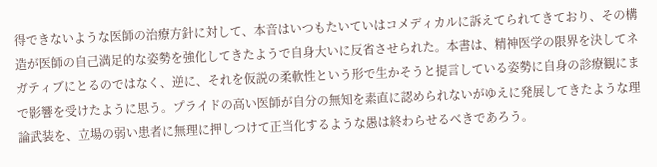得できないような医師の治療方針に対して、本音はいつもたいていはコメディカルに訴えてられてきており、その構造が医師の自己満足的な姿勢を強化してきたようで自身大いに反省させられた。本書は、精神医学の限界を決してネガティブにとるのではなく、逆に、それを仮説の柔軟性という形で生かそうと提言している姿勢に自身の診療観にまで影響を受けたように思う。プライドの高い医師が自分の無知を素直に認められないがゆえに発展してきたような理論武装を、立場の弱い患者に無理に押しつけて正当化するような愚は終わらせるべきであろう。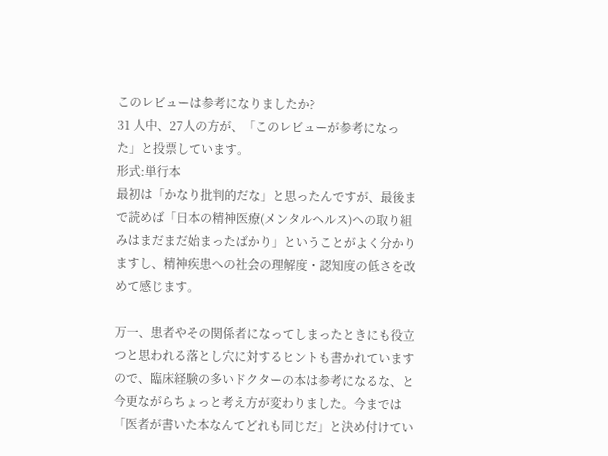このレビューは参考になりましたか?
31 人中、27人の方が、「このレビューが参考になった」と投票しています。
形式:単行本
最初は「かなり批判的だな」と思ったんですが、最後まで読めば「日本の精神医療(メンタルヘルス)への取り組みはまだまだ始まったばかり」ということがよく分かりますし、精神疾患への社会の理解度・認知度の低さを改めて感じます。

万一、患者やその関係者になってしまったときにも役立つと思われる落とし穴に対するヒントも書かれていますので、臨床経験の多いドクターの本は参考になるな、と今更ながらちょっと考え方が変わりました。今までは「医者が書いた本なんてどれも同じだ」と決め付けてい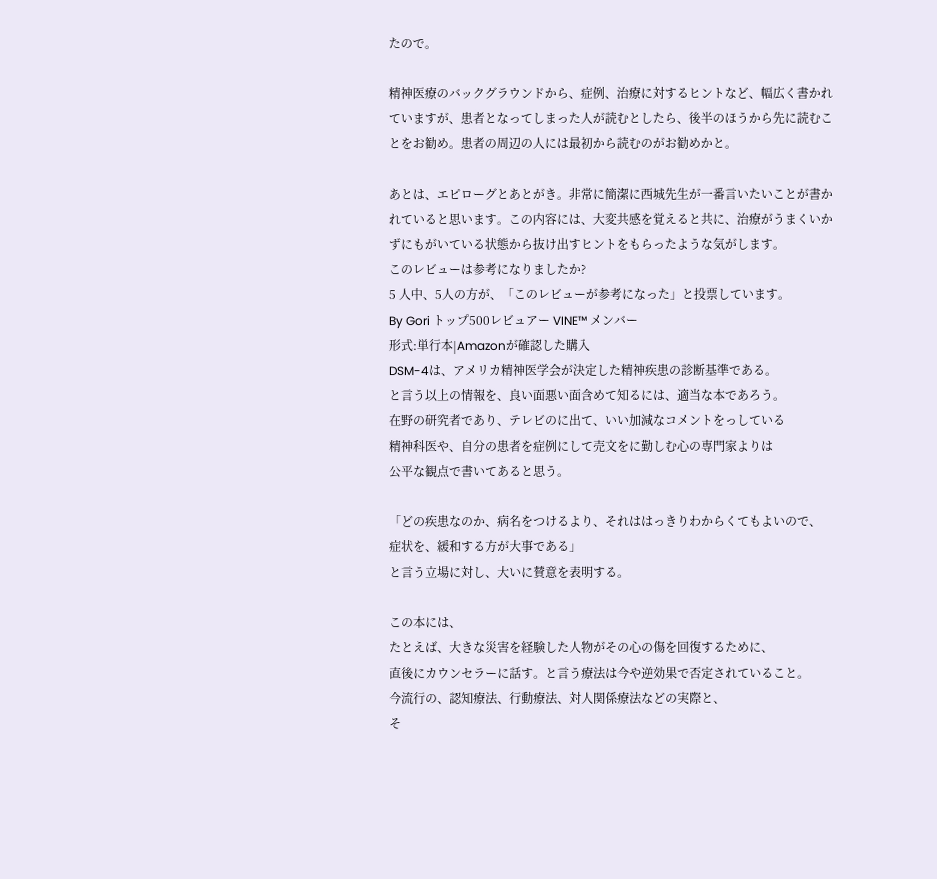たので。

精神医療のバックグラウンドから、症例、治療に対するヒントなど、幅広く書かれていますが、患者となってしまった人が読むとしたら、後半のほうから先に読むことをお勧め。患者の周辺の人には最初から読むのがお勧めかと。

あとは、エピローグとあとがき。非常に簡潔に西城先生が一番言いたいことが書かれていると思います。この内容には、大変共感を覚えると共に、治療がうまくいかずにもがいている状態から抜け出すヒントをもらったような気がします。
このレビューは参考になりましたか?
5 人中、5人の方が、「このレビューが参考になった」と投票しています。
By Gori トップ500レビュアー VINE™ メンバー
形式:単行本|Amazonが確認した購入
DSM-4は、アメリカ精神医学会が決定した精神疾患の診断基準である。
と言う以上の情報を、良い面悪い面含めて知るには、適当な本であろう。
在野の研究者であり、テレビのに出て、いい加減なコメントをっしている
精神科医や、自分の患者を症例にして売文をに勤しむ心の専門家よりは
公平な観点で書いてあると思う。

「どの疾患なのか、病名をつけるより、それははっきりわからくてもよいので、
症状を、緩和する方が大事である」
と言う立場に対し、大いに賛意を表明する。

この本には、
たとえば、大きな災害を経験した人物がその心の傷を回復するために、
直後にカウンセラーに話す。と言う療法は今や逆効果で否定されていること。
今流行の、認知療法、行動療法、対人関係療法などの実際と、
そ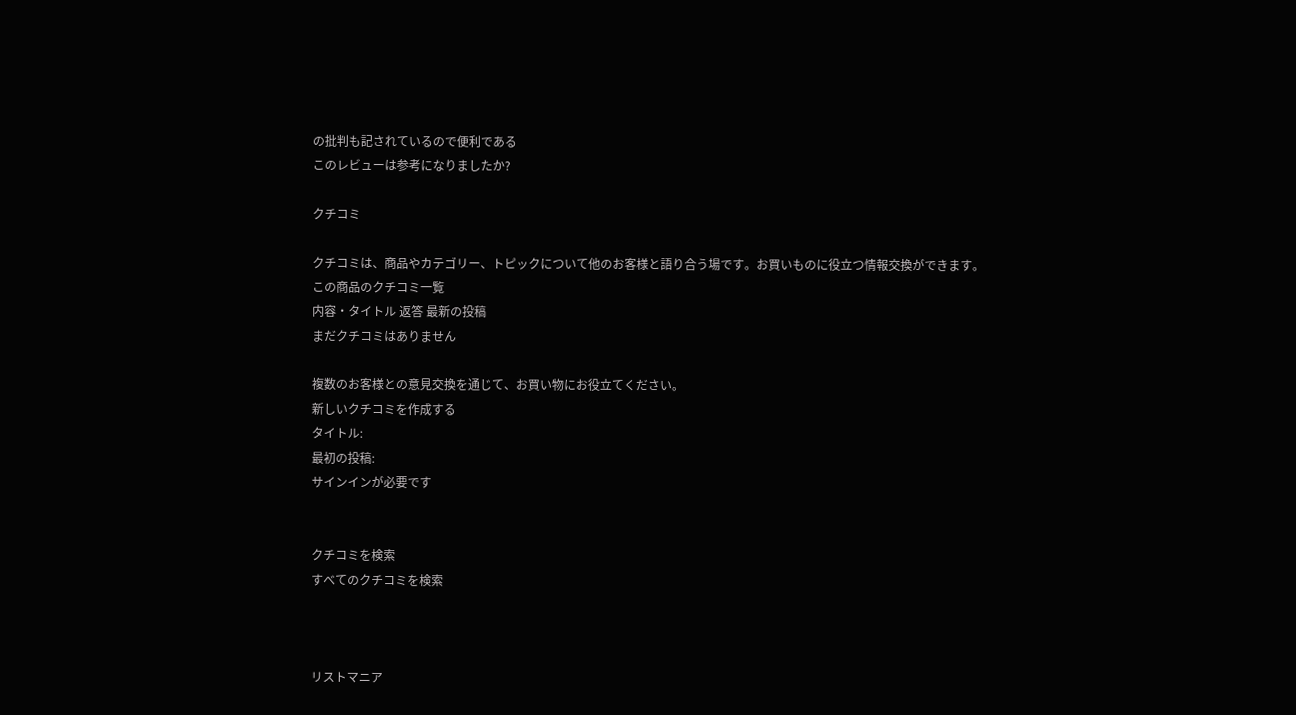の批判も記されているので便利である
このレビューは参考になりましたか?

クチコミ

クチコミは、商品やカテゴリー、トピックについて他のお客様と語り合う場です。お買いものに役立つ情報交換ができます。
この商品のクチコミ一覧
内容・タイトル 返答 最新の投稿
まだクチコミはありません

複数のお客様との意見交換を通じて、お買い物にお役立てください。
新しいクチコミを作成する
タイトル:
最初の投稿:
サインインが必要です


クチコミを検索
すべてのクチコミを検索



リストマニア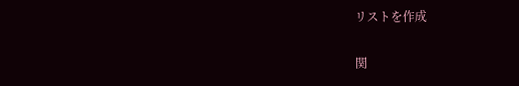リストを作成

関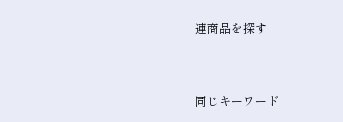連商品を探す


同じキーワード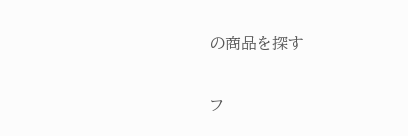の商品を探す


フ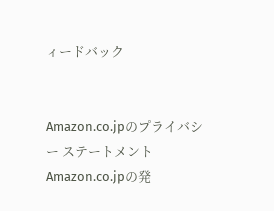ィードバック


Amazon.co.jpのプライバシー ステートメント Amazon.co.jpの発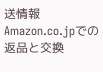送情報 Amazon.co.jpでの返品と交換